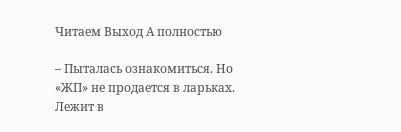Читаем Выход А полностью

– Пыталась ознакомиться. Но «ЖП» не продается в ларьках. Лежит в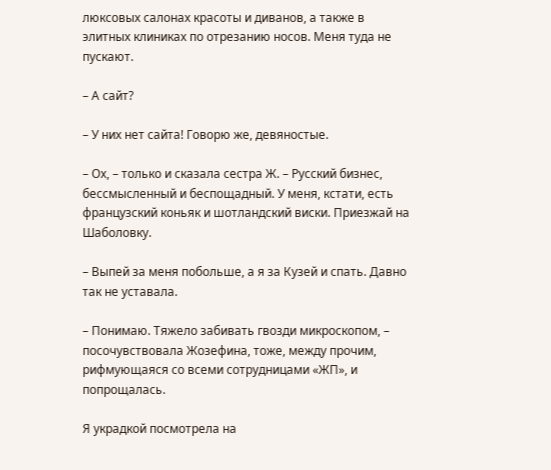люксовых салонах красоты и диванов, а также в элитных клиниках по отрезанию носов. Меня туда не пускают.

– А сайт?

– У них нет сайта! Говорю же, девяностые.

– Ох, – только и сказала сестра Ж. – Русский бизнес, бессмысленный и беспощадный. У меня, кстати, есть французский коньяк и шотландский виски. Приезжай на Шаболовку.

– Выпей за меня побольше, а я за Кузей и спать. Давно так не уставала.

– Понимаю. Тяжело забивать гвозди микроскопом, – посочувствовала Жозефина, тоже, между прочим, рифмующаяся со всеми сотрудницами «ЖП», и попрощалась.

Я украдкой посмотрела на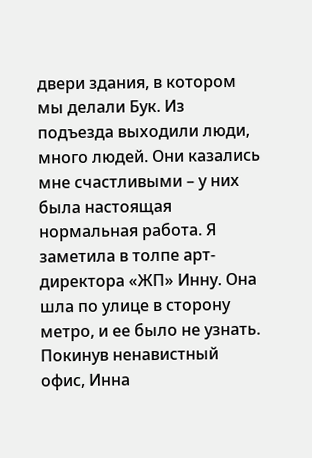двери здания, в котором мы делали Бук. Из подъезда выходили люди, много людей. Они казались мне счастливыми – у них была настоящая нормальная работа. Я заметила в толпе арт-директора «ЖП» Инну. Она шла по улице в сторону метро, и ее было не узнать. Покинув ненавистный офис, Инна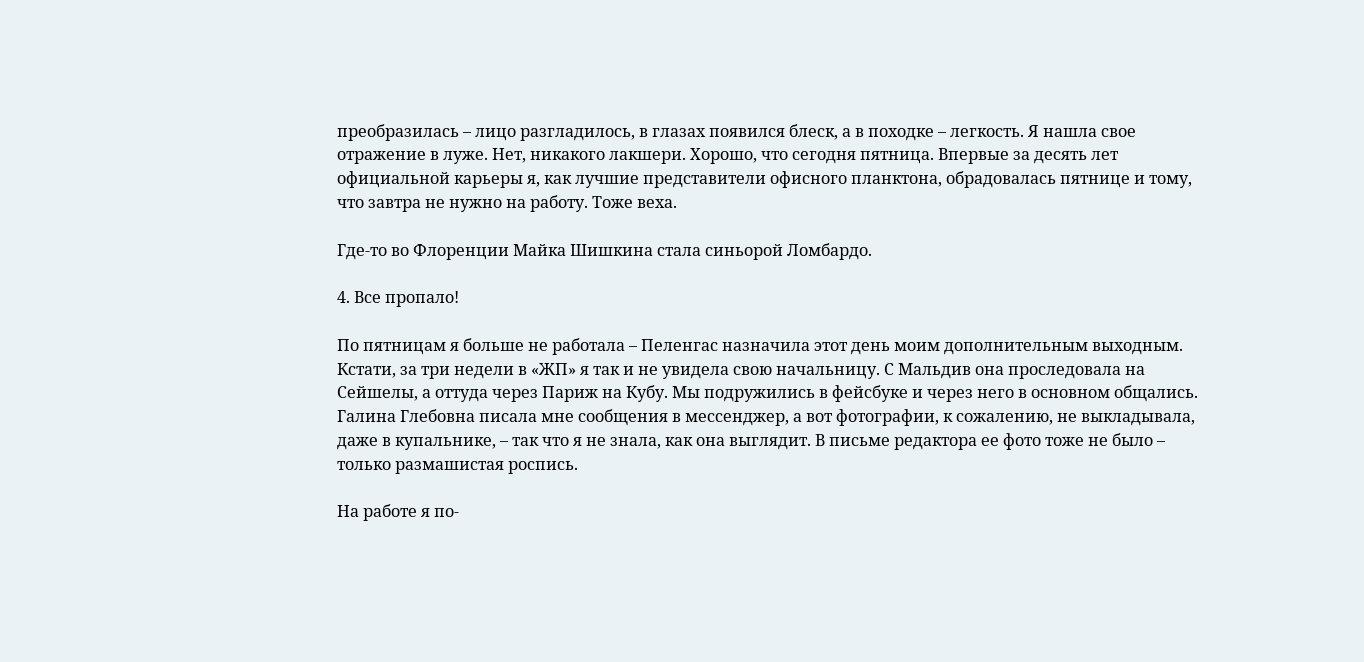преобразилась – лицо разгладилось, в глазах появился блеск, а в походке – легкость. Я нашла свое отражение в луже. Нет, никакого лакшери. Хорошо, что сегодня пятница. Впервые за десять лет официальной карьеры я, как лучшие представители офисного планктона, обрадовалась пятнице и тому, что завтра не нужно на работу. Тоже веха.

Где-то во Флоренции Майка Шишкина стала синьорой Ломбардо.

4. Все пропало!

По пятницам я больше не работала – Пеленгас назначила этот день моим дополнительным выходным. Кстати, за три недели в «ЖП» я так и не увидела свою начальницу. С Мальдив она проследовала на Сейшелы, а оттуда через Париж на Кубу. Мы подружились в фейсбуке и через него в основном общались. Галина Глебовна писала мне сообщения в мессенджер, а вот фотографии, к сожалению, не выкладывала, даже в купальнике, – так что я не знала, как она выглядит. В письме редактора ее фото тоже не было – только размашистая роспись.

На работе я по-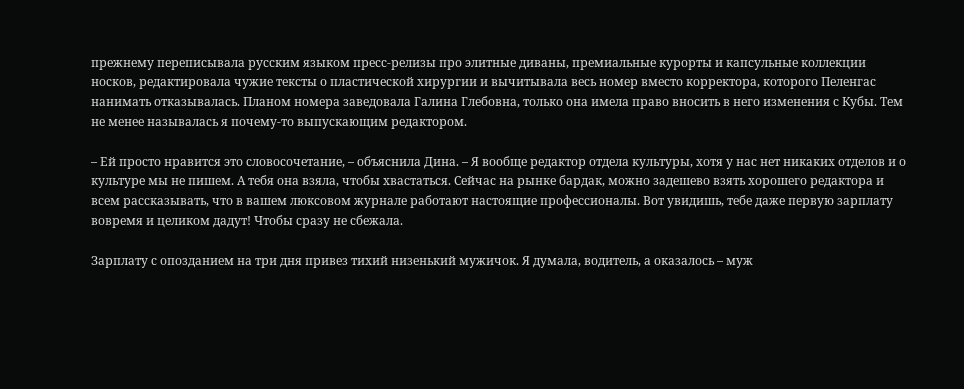прежнему переписывала русским языком пресс-релизы про элитные диваны, премиальные курорты и капсульные коллекции носков, редактировала чужие тексты о пластической хирургии и вычитывала весь номер вместо корректора, которого Пеленгас нанимать отказывалась. Планом номера заведовала Галина Глебовна, только она имела право вносить в него изменения с Кубы. Тем не менее называлась я почему-то выпускающим редактором.

– Ей просто нравится это словосочетание, – объяснила Дина. – Я вообще редактор отдела культуры, хотя у нас нет никаких отделов и о культуре мы не пишем. А тебя она взяла, чтобы хвастаться. Сейчас на рынке бардак, можно задешево взять хорошего редактора и всем рассказывать, что в вашем люксовом журнале работают настоящие профессионалы. Вот увидишь, тебе даже первую зарплату вовремя и целиком дадут! Чтобы сразу не сбежала.

Зарплату с опозданием на три дня привез тихий низенький мужичок. Я думала, водитель, а оказалось – муж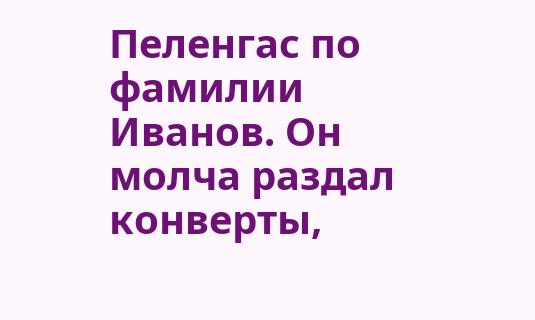Пеленгас по фамилии Иванов. Он молча раздал конверты,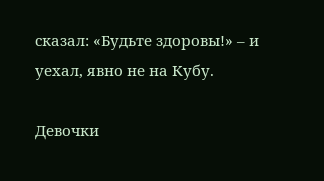сказал: «Будьте здоровы!» – и уехал, явно не на Кубу.

Девочки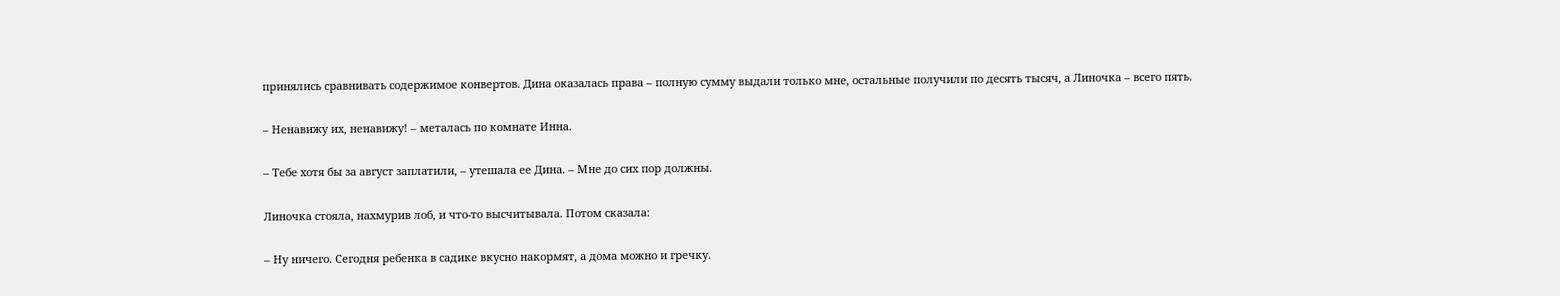принялись сравнивать содержимое конвертов. Дина оказалась права – полную сумму выдали только мне, остальные получили по десять тысяч, а Линочка – всего пять.

– Ненавижу их, ненавижу! – металась по комнате Инна.

– Тебе хотя бы за август заплатили, – утешала ее Дина. – Мне до сих пор должны.

Линочка стояла, нахмурив лоб, и что-то высчитывала. Потом сказала:

– Ну ничего. Сегодня ребенка в садике вкусно накормят, а дома можно и гречку.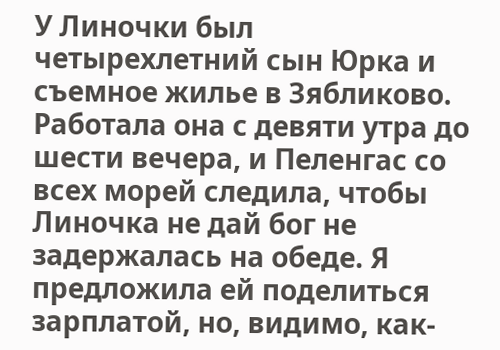У Линочки был четырехлетний сын Юрка и съемное жилье в Зябликово. Работала она с девяти утра до шести вечера, и Пеленгас со всех морей следила, чтобы Линочка не дай бог не задержалась на обеде. Я предложила ей поделиться зарплатой, но, видимо, как-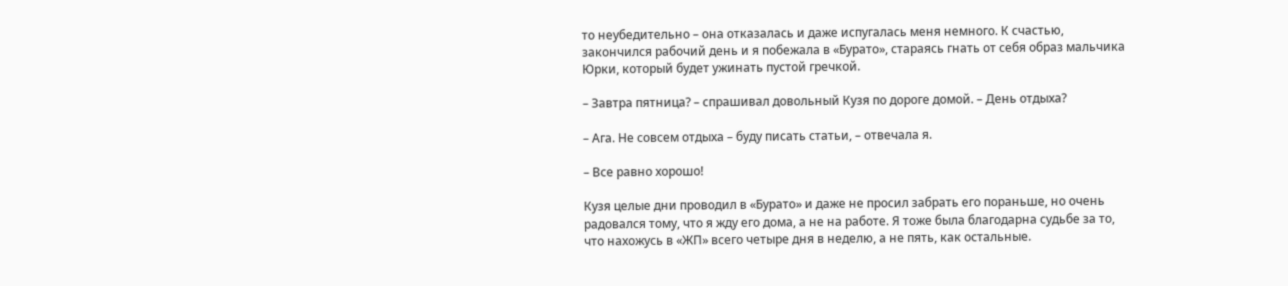то неубедительно – она отказалась и даже испугалась меня немного. К счастью, закончился рабочий день и я побежала в «Бурато», стараясь гнать от себя образ мальчика Юрки, который будет ужинать пустой гречкой.

– Завтра пятница? – спрашивал довольный Кузя по дороге домой. – День отдыха?

– Ага. Не совсем отдыха – буду писать статьи, – отвечала я.

– Все равно хорошо!

Кузя целые дни проводил в «Бурато» и даже не просил забрать его пораньше, но очень радовался тому, что я жду его дома, а не на работе. Я тоже была благодарна судьбе за то, что нахожусь в «ЖП» всего четыре дня в неделю, а не пять, как остальные.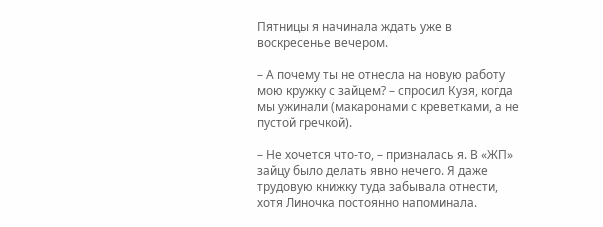Пятницы я начинала ждать уже в воскресенье вечером.

– А почему ты не отнесла на новую работу мою кружку с зайцем? – спросил Кузя, когда мы ужинали (макаронами с креветками, а не пустой гречкой).

– Не хочется что-то, – призналась я. В «ЖП» зайцу было делать явно нечего. Я даже трудовую книжку туда забывала отнести, хотя Линочка постоянно напоминала.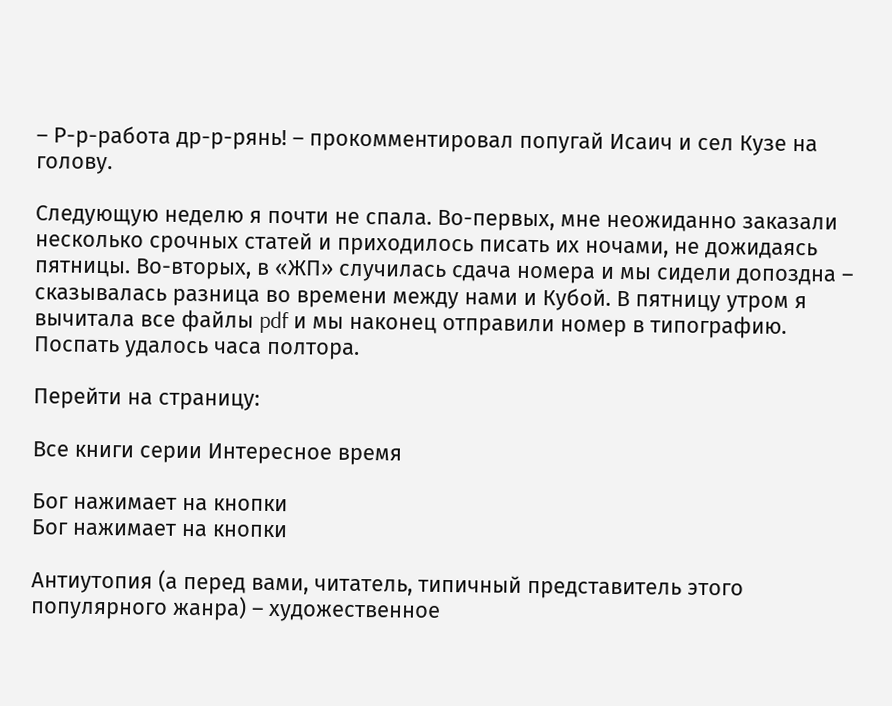– Р-р-работа др-р-рянь! – прокомментировал попугай Исаич и сел Кузе на голову.

Следующую неделю я почти не спала. Во-первых, мне неожиданно заказали несколько срочных статей и приходилось писать их ночами, не дожидаясь пятницы. Во-вторых, в «ЖП» случилась сдача номера и мы сидели допоздна – сказывалась разница во времени между нами и Кубой. В пятницу утром я вычитала все файлы pdf и мы наконец отправили номер в типографию. Поспать удалось часа полтора.

Перейти на страницу:

Все книги серии Интересное время

Бог нажимает на кнопки
Бог нажимает на кнопки

Антиутопия (а перед вами, читатель, типичный представитель этого популярного жанра) – художественное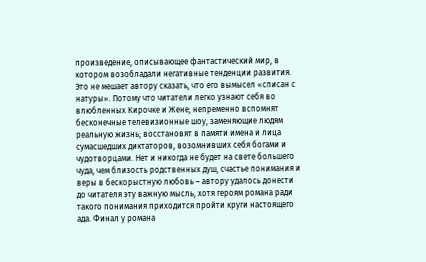произведение, описывающее фантастический мир, в котором возобладали негативные тенденции развития. Это не мешает автору сказать, что его вымысел «списан с натуры». Потому что читатели легко узнают себя во влюбленных Кирочке и Жене; непременно вспомнят бесконечные телевизионные шоу, заменяющие людям реальную жизнь; восстановят в памяти имена и лица сумасшедших диктаторов, возомнивших себя богами и чудотворцами. Нет и никогда не будет на свете большего чуда, чем близость родственных душ, счастье понимания и веры в бескорыстную любовь – автору удалось донести до читателя эту важную мысль, хотя героям романа ради такого понимания приходится пройти круги настоящего ада. Финал у романа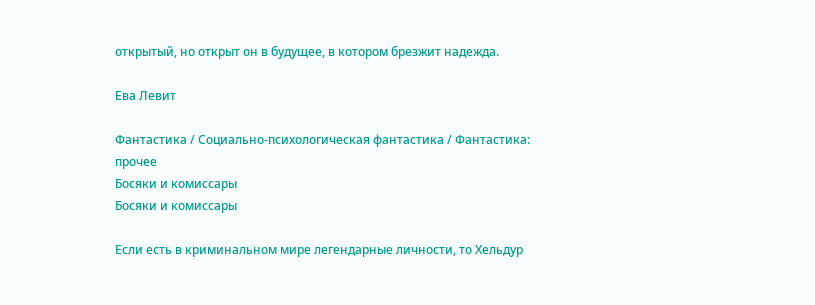открытый, но открыт он в будущее, в котором брезжит надежда.

Ева Левит

Фантастика / Социально-психологическая фантастика / Фантастика: прочее
Босяки и комиссары
Босяки и комиссары

Если есть в криминальном мире легендарные личности, то Хельдур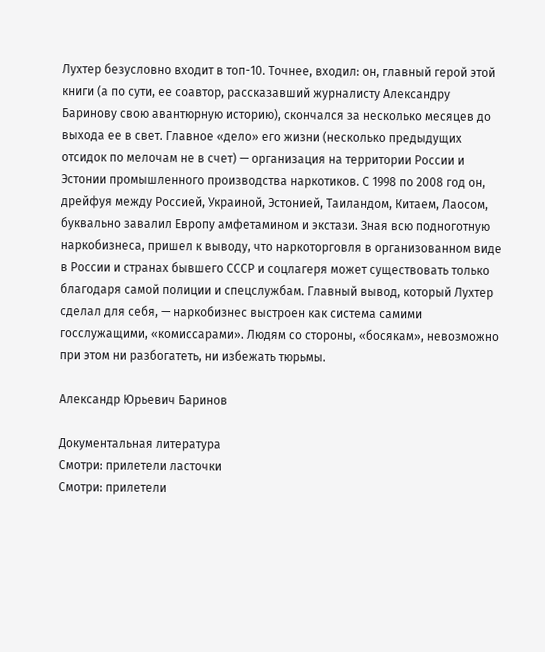Лухтер безусловно входит в топ-10. Точнее, входил: он, главный герой этой книги (а по сути, ее соавтор, рассказавший журналисту Александру Баринову свою авантюрную историю), скончался за несколько месяцев до выхода ее в свет. Главное «дело» его жизни (несколько предыдущих отсидок по мелочам не в счет) — организация на территории России и Эстонии промышленного производства наркотиков. С 1998 по 2008 год он, дрейфуя между Россией, Украиной, Эстонией, Таиландом, Китаем, Лаосом, буквально завалил Европу амфетамином и экстази. Зная всю подноготную наркобизнеса, пришел к выводу, что наркоторговля в организованном виде в России и странах бывшего СССР и соцлагеря может существовать только благодаря самой полиции и спецслужбам. Главный вывод, который Лухтер сделал для себя, — наркобизнес выстроен как система самими госслужащими, «комиссарами». Людям со стороны, «босякам», невозможно при этом ни разбогатеть, ни избежать тюрьмы.

Александр Юрьевич Баринов

Документальная литература
Смотри: прилетели ласточки
Смотри: прилетели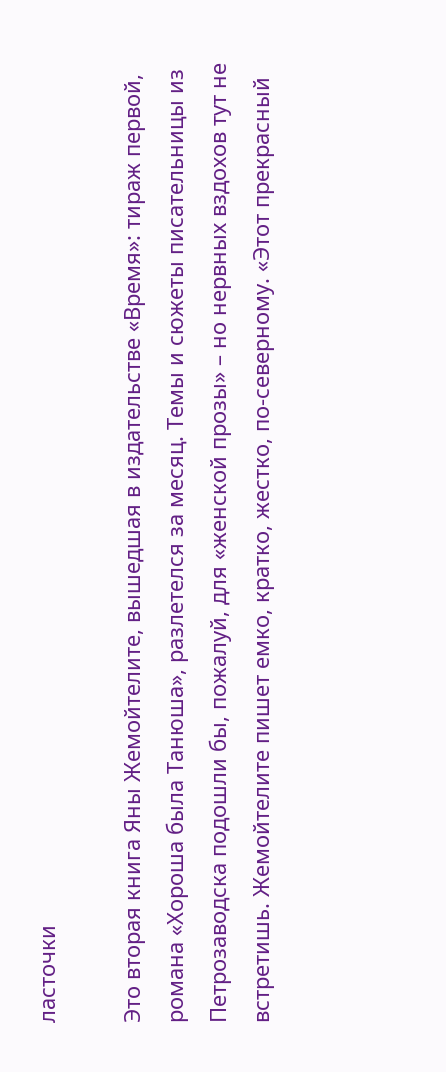ласточки

Это вторая книга Яны Жемойтелите, вышедшая в издательстве «Время»: тираж первой, романа «Хороша была Танюша», разлетелся за месяц. Темы и сюжеты писательницы из Петрозаводска подошли бы, пожалуй, для «женской прозы» – но нервных вздохов тут не встретишь. Жемойтелите пишет емко, кратко, жестко, по-северному. «Этот прекрасный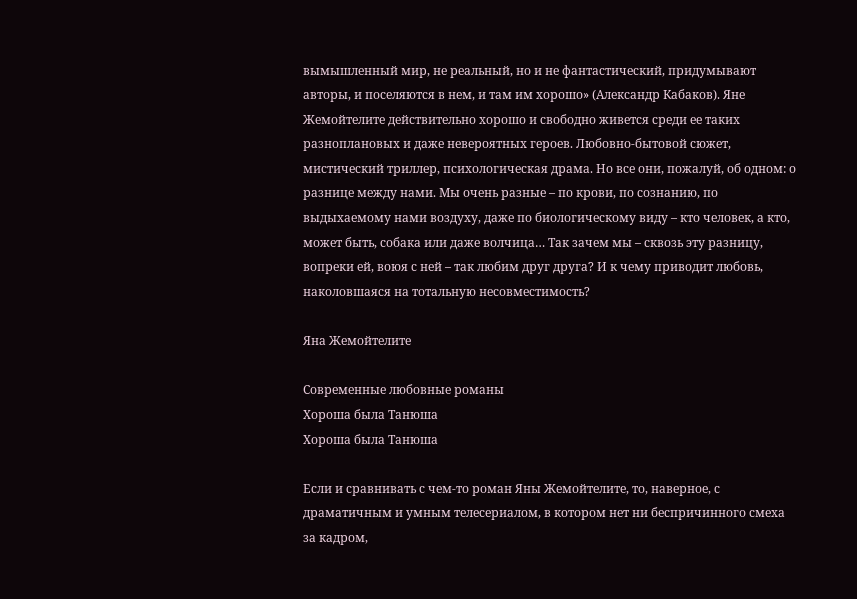вымышленный мир, не реальный, но и не фантастический, придумывают авторы, и поселяются в нем, и там им хорошо» (Александр Кабаков). Яне Жемойтелите действительно хорошо и свободно живется среди ее таких разноплановых и даже невероятных героев. Любовно-бытовой сюжет, мистический триллер, психологическая драма. Но все они, пожалуй, об одном: о разнице между нами. Мы очень разные – по крови, по сознанию, по выдыхаемому нами воздуху, даже по биологическому виду – кто человек, а кто, может быть, собака или даже волчица… Так зачем мы – сквозь эту разницу, вопреки ей, воюя с ней – так любим друг друга? И к чему приводит любовь, наколовшаяся на тотальную несовместимость?

Яна Жемойтелите

Современные любовные романы
Хороша была Танюша
Хороша была Танюша

Если и сравнивать с чем-то роман Яны Жемойтелите, то, наверное, с драматичным и умным телесериалом, в котором нет ни беспричинного смеха за кадром,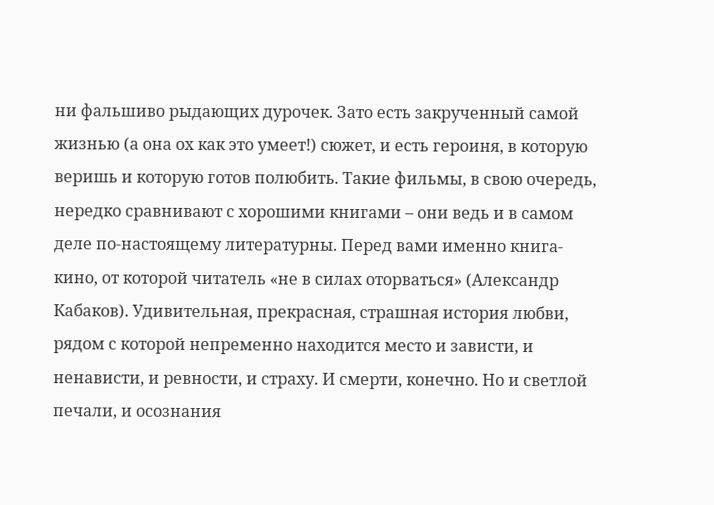ни фальшиво рыдающих дурочек. Зато есть закрученный самой жизнью (а она ох как это умеет!) сюжет, и есть героиня, в которую веришь и которую готов полюбить. Такие фильмы, в свою очередь, нередко сравнивают с хорошими книгами – они ведь и в самом деле по-настоящему литературны. Перед вами именно книга-кино, от которой читатель «не в силах оторваться» (Александр Кабаков). Удивительная, прекрасная, страшная история любви, рядом с которой непременно находится место и зависти, и ненависти, и ревности, и страху. И смерти, конечно. Но и светлой печали, и осознания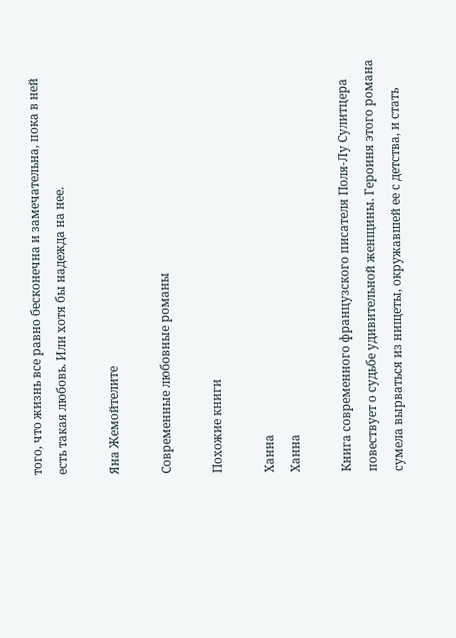того, что жизнь все равно бесконечна и замечательна, пока в ней есть такая любовь. Или хотя бы надежда на нее.

Яна Жемойтелите

Современные любовные романы

Похожие книги

Ханна
Ханна

Книга современного французского писателя Поля-Лу Сулитцера повествует о судьбе удивительной женщины. Героиня этого романа сумела вырваться из нищеты, окружавшей ее с детства, и стать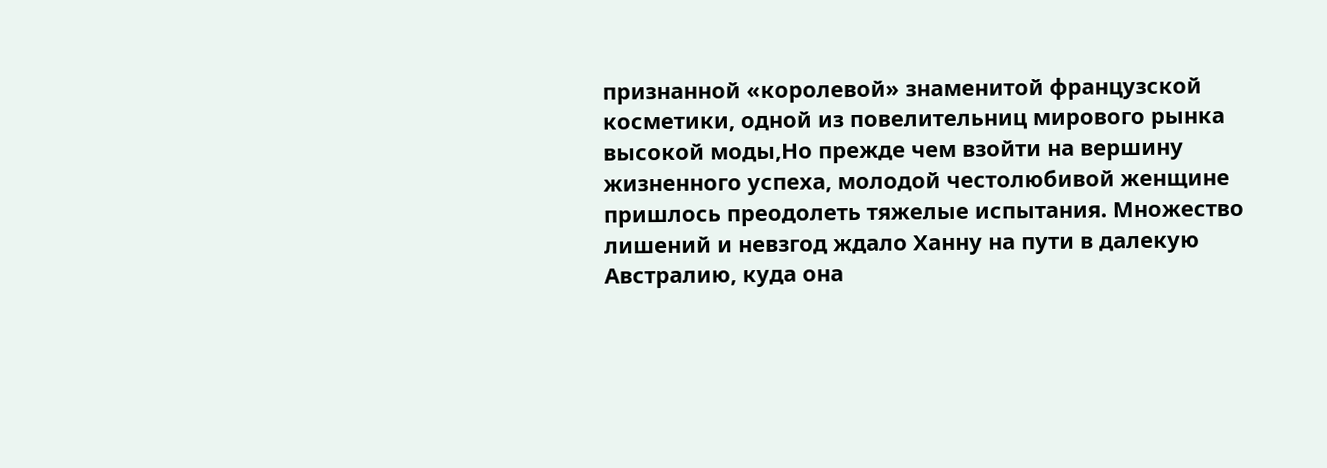признанной «королевой» знаменитой французской косметики, одной из повелительниц мирового рынка высокой моды,Но прежде чем взойти на вершину жизненного успеха, молодой честолюбивой женщине пришлось преодолеть тяжелые испытания. Множество лишений и невзгод ждало Ханну на пути в далекую Австралию, куда она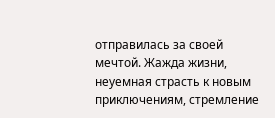отправилась за своей мечтой. Жажда жизни, неуемная страсть к новым приключениям, стремление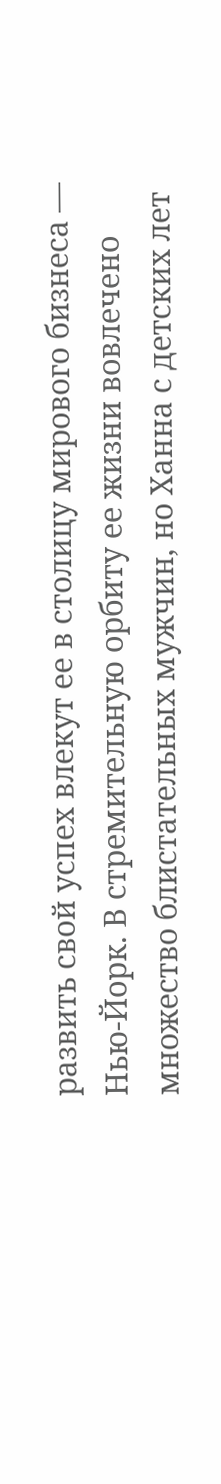развить свой успех влекут ее в столицу мирового бизнеса — Нью-Йорк. В стремительную орбиту ее жизни вовлечено множество блистательных мужчин, но Ханна с детских лет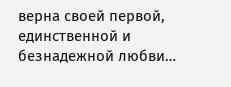верна своей первой, единственной и безнадежной любви…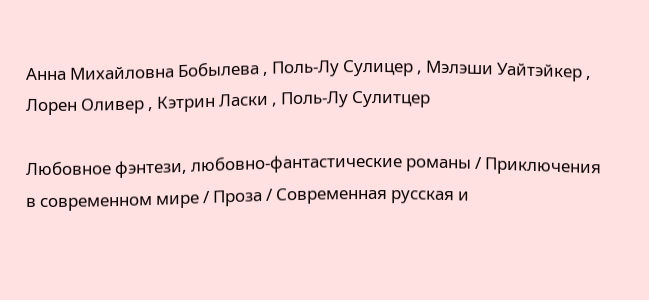Анна Михайловна Бобылева , Поль-Лу Сулицер , Мэлэши Уайтэйкер , Лорен Оливер , Кэтрин Ласки , Поль-Лу Сулитцер

Любовное фэнтези, любовно-фантастические романы / Приключения в современном мире / Проза / Современная русская и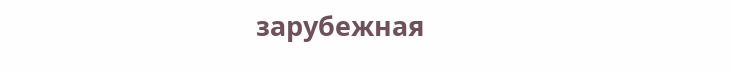зарубежная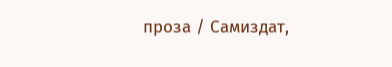проза / Самиздат,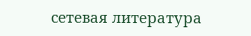сетевая литература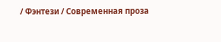/ Фэнтези / Современная проза